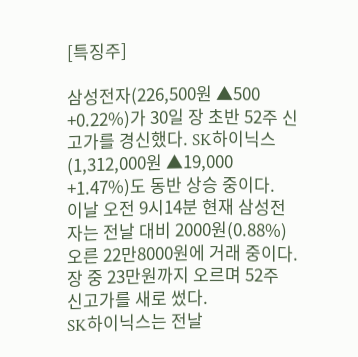[특징주]

삼성전자(226,500원 ▲500 +0.22%)가 30일 장 초반 52주 신고가를 경신했다. SK하이닉스(1,312,000원 ▲19,000 +1.47%)도 동반 상승 중이다.
이날 오전 9시14분 현재 삼성전자는 전날 대비 2000원(0.88%) 오른 22만8000원에 거래 중이다. 장 중 23만원까지 오르며 52주 신고가를 새로 썼다.
SK하이닉스는 전날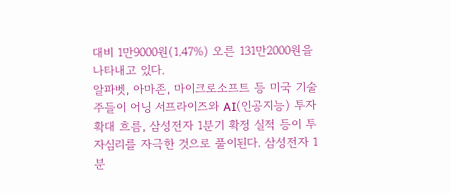대비 1만9000원(1.47%) 오른 131만2000원을 나타내고 있다.
알파벳, 아마존, 마이크로소프트 등 미국 기술주들이 어닝 서프라이즈와 AI(인공지능) 투자 확대 흐름, 삼성전자 1분기 확정 실적 등이 투자심리를 자극한 것으로 풀이된다. 삼성전자 1분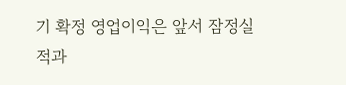기 확정 영업이익은 앞서 잠정실적과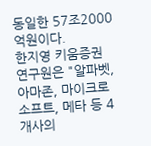동일한 57조2000억원이다.
한지영 키움증권 연구원은 "알파벳, 아마존, 마이크로소프트, 메타 등 4개사의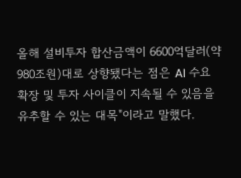올해 설비투자 합산금액이 6600억달러(약 980조원)대로 상향됐다는 점은 AI 수요 확장 및 투자 사이클이 지속될 수 있음을 유추할 수 있는 대목"이라고 말했다.